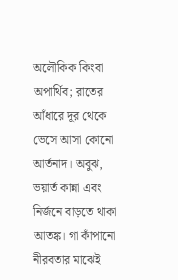অলৌকিক কিংবা অপার্থিব; রাতের আঁধারে দূর থেকে ভেসে আসা কোনো আর্তনাদ। অবুঝ, ভয়ার্ত কান্না এবং নির্জনে বাড়তে থাকা আতঙ্ক। গা কাঁপানো নীরবতার মাঝেই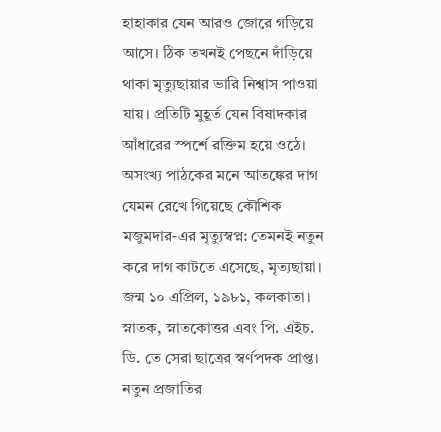হাহাকার যেন আরও জোরে গড়িয়ে আসে। ঠিক তখনই পেছনে দাঁড়িয়ে থাকা মৃত্যুছায়ার ভারি নিশ্বাস পাওয়া যায়। প্রতিটি মুহূর্ত যেন বিষাদকার আঁধারের স্পর্শে রক্তিম হয়ে ওঠে। অসংখ্য পাঠকের মনে আতঙ্কের দাগ যেমন রেখে গিয়েছে কৌশিক মজুমদার-এর মৃত্যুস্বপ্ন: তেমনই নতুন করে দাগ কাটতে এসেছে, মৃত্যছায়া।
জন্ম ১০ এপ্রিল, ১৯৮১, কলকাতা। স্নাতক, স্নাতকোত্তর এবং পি. এইচ. ডি. তে সেরা ছাত্রের স্বর্ণপদক প্রাপ্ত। নতুন প্রজাতির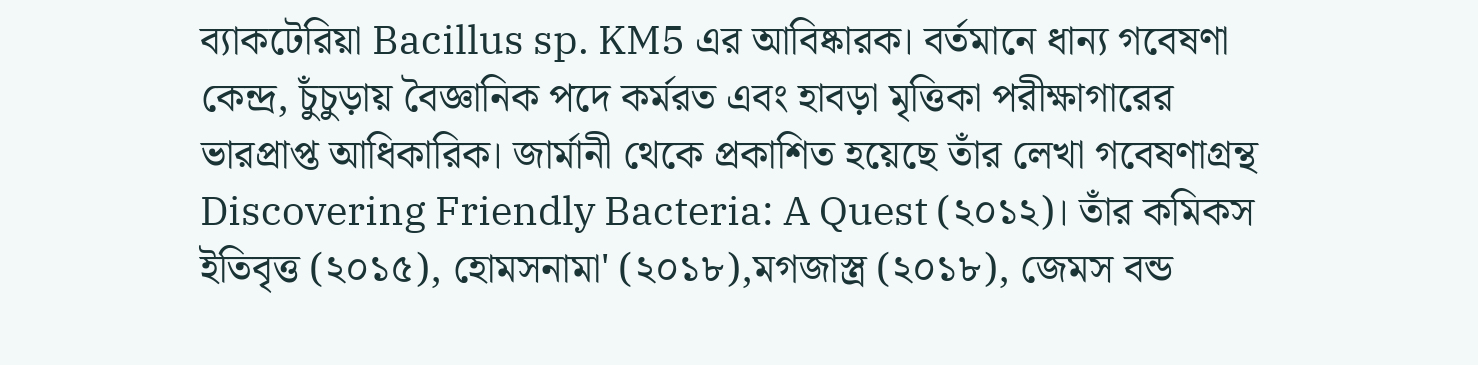ব্যাকটেরিয়া Bacillus sp. KM5 এর আবিষ্কারক। বর্তমানে ধান্য গবেষণা কেন্দ্র, চুঁচুড়ায় বৈজ্ঞানিক পদে কর্মরত এবং হাবড়া মৃত্তিকা পরীক্ষাগারের ভারপ্রাপ্ত আধিকারিক। জার্মানী থেকে প্রকাশিত হয়েছে তাঁর লেখা গবেষণাগ্রন্থ Discovering Friendly Bacteria: A Quest (২০১২)। তাঁর কমিকস ইতিবৃত্ত (২০১৫), হোমসনামা' (২০১৮),মগজাস্ত্র (২০১৮), জেমস বন্ড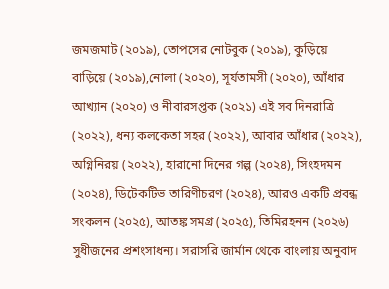জমজমাট (২০১৯), তোপসের নোটবুক (২০১৯), কুড়িয়ে বাড়িয়ে (২০১৯),নোলা (২০২০), সূর্যতামসী (২০২০), আঁধার আখ্যান (২০২০) ও নীবারসপ্তক (২০২১) এই সব দিনরাত্রি (২০২২), ধন্য কলকেতা সহর (২০২২), আবার আঁধার (২০২২), অগ্নিনিরয় (২০২২), হারানো দিনের গল্প (২০২৪), সিংহদমন (২০২৪), ডিটেকটিভ তারিণীচরণ (২০২৪), আরও একটি প্রবন্ধ সংকলন (২০২৫), আতঙ্ক সমগ্র (২০২৫), তিমিরহনন (২০২৬) সুধীজনের প্রশংসাধন্য। সরাসরি জার্মান থেকে বাংলায় অনুবাদ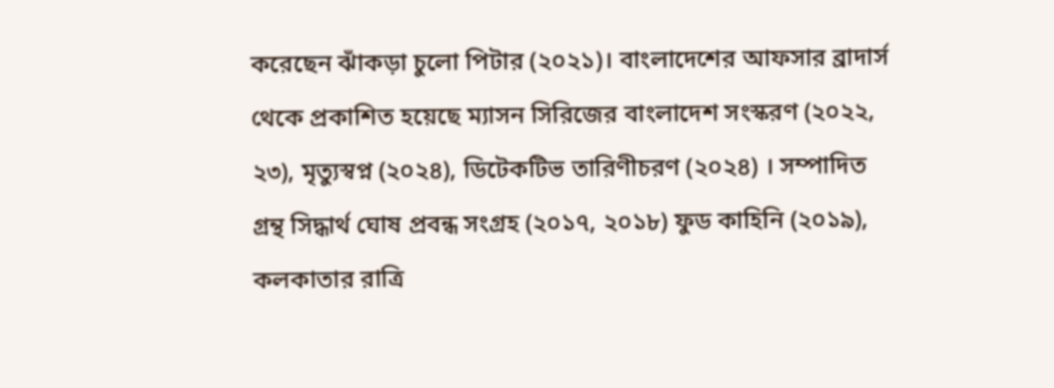করেছেন ঝাঁকড়া চুলো পিটার (২০২১)। বাংলাদেশের আফসার ব্রাদার্স থেকে প্রকাশিত হয়েছে ম্যাসন সিরিজের বাংলাদেশ সংস্করণ (২০২২, ২৩), মৃত্যুস্বপ্ন (২০২৪), ডিটেকটিভ তারিণীচরণ (২০২৪) । সম্পাদিত গ্রন্থ সিদ্ধার্থ ঘোষ প্রবন্ধ সংগ্রহ (২০১৭, ২০১৮) ফুড কাহিনি (২০১৯), কলকাতার রাত্রি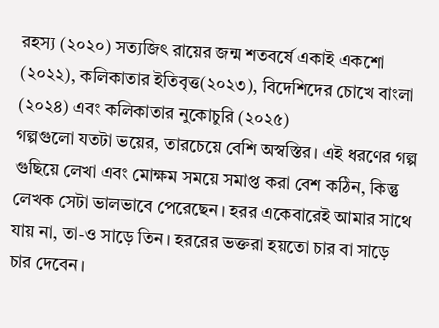রহস্য (২০২০) সত্যজিৎ রায়ের জন্ম শতবর্ষে একাই একশো (২০২২), কলিকাতার ইতিবৃত্ত(২০২৩), বিদেশিদের চোখে বাংলা (২০২৪) এবং কলিকাতার নুকোচুরি (২০২৫)
গল্পগুলো যতটা ভয়ের, তারচেয়ে বেশি অস্বস্তির। এই ধরণের গল্প গুছিয়ে লেখা এবং মোক্ষম সময়ে সমাপ্ত করা বেশ কঠিন, কিন্তু লেখক সেটা ভালভাবে পেরেছেন। হরর একেবারেই আমার সাথে যায় না, তা-ও সাড়ে তিন। হররের ভক্তরা হয়তো চার বা সাড়ে চার দেবেন।